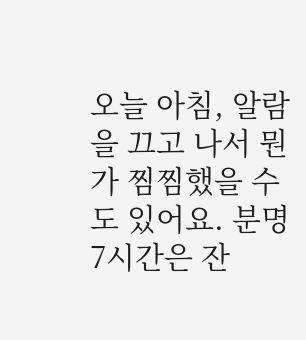오늘 아침, 알람을 끄고 나서 뭔가 찜찜했을 수도 있어요. 분명 7시간은 잔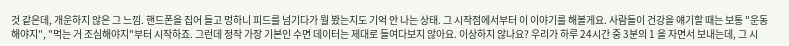것 같은데, 개운하지 않은 그 느낌. 핸드폰을 집어 들고 멍하니 피드를 넘기다가 뭘 봤는지도 기억 안 나는 상태. 그 시작점에서부터 이 이야기를 해볼게요. 사람들이 건강을 얘기할 때는 보통 "운동해야지", "먹는 거 조심해야지"부터 시작하죠. 그런데 정작 가장 기본인 수면 데이터는 제대로 들여다보지 않아요. 이상하지 않나요? 우리가 하루 24시간 중 3분의 1 을 자면서 보내는데, 그 시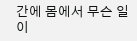간에 몸에서 무슨 일이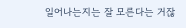일어나는지는 잘 모른다는 거잖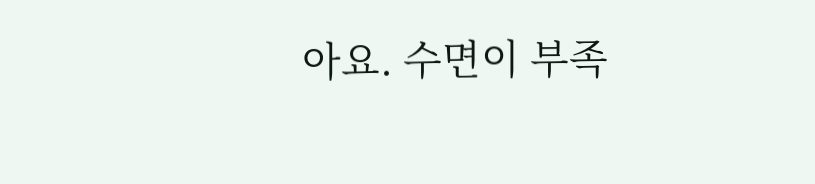아요. 수면이 부족